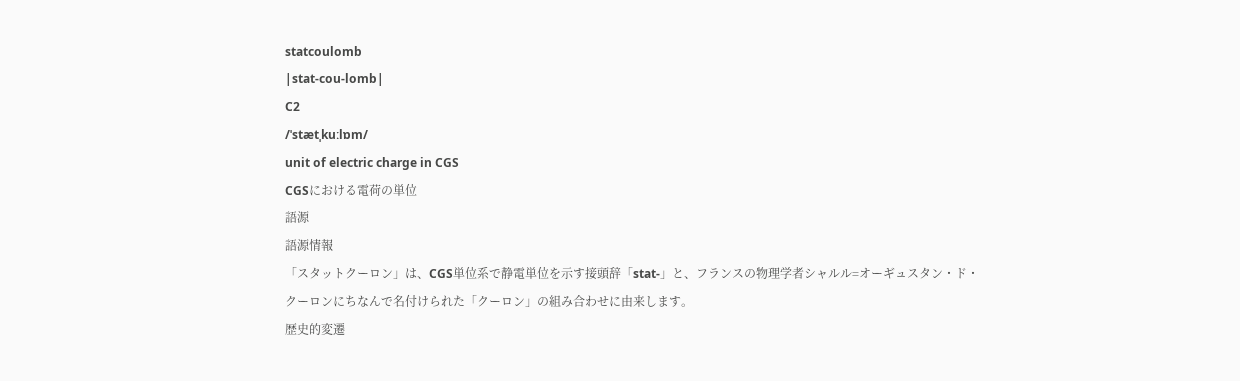statcoulomb
|stat-cou-lomb|
C2
/ˈstætˌkuːlɒm/
unit of electric charge in CGS
CGSにおける電荷の単位
語源
語源情報
「スタットクーロン」は、CGS単位系で静電単位を示す接頭辞「stat-」と、フランスの物理学者シャルル=オーギュスタン・ド・クーロンにちなんで名付けられた「クーロン」の組み合わせに由来します。
歴史的変遷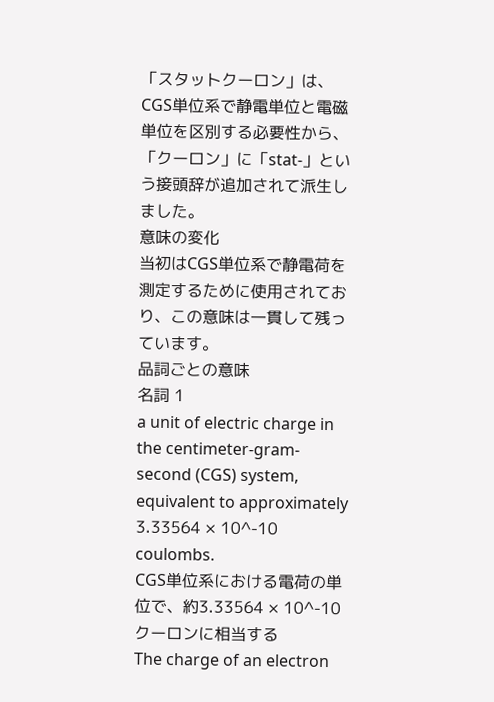「スタットクーロン」は、CGS単位系で静電単位と電磁単位を区別する必要性から、「クーロン」に「stat-」という接頭辞が追加されて派生しました。
意味の変化
当初はCGS単位系で静電荷を測定するために使用されており、この意味は一貫して残っています。
品詞ごとの意味
名詞 1
a unit of electric charge in the centimeter-gram-second (CGS) system, equivalent to approximately 3.33564 × 10^-10 coulombs.
CGS単位系における電荷の単位で、約3.33564 × 10^-10クーロンに相当する
The charge of an electron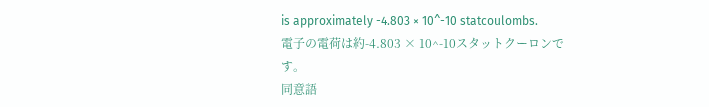is approximately -4.803 × 10^-10 statcoulombs.
電子の電荷は約-4.803 × 10^-10スタットクーロンです。
同意語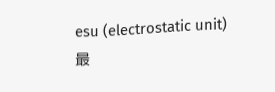esu (electrostatic unit)
最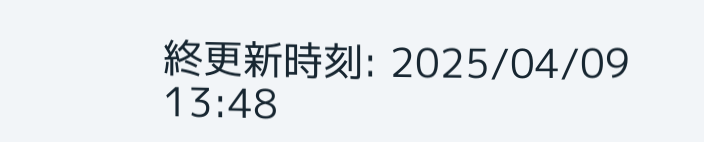終更新時刻: 2025/04/09 13:48